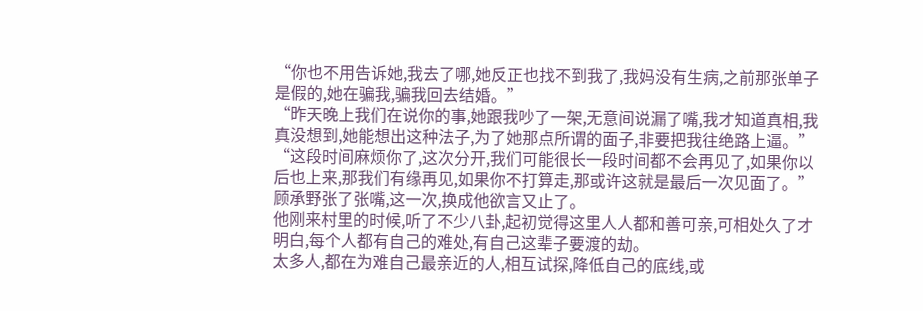“你也不用告诉她,我去了哪,她反正也找不到我了,我妈没有生病,之前那张单子是假的,她在骗我,骗我回去结婚。”
“昨天晚上我们在说你的事,她跟我吵了一架,无意间说漏了嘴,我才知道真相,我真没想到,她能想出这种法子,为了她那点所谓的面子,非要把我往绝路上逼。”
“这段时间麻烦你了,这次分开,我们可能很长一段时间都不会再见了,如果你以后也上来,那我们有缘再见,如果你不打算走,那或许这就是最后一次见面了。”
顾承野张了张嘴,这一次,换成他欲言又止了。
他刚来村里的时候,听了不少八卦,起初觉得这里人人都和善可亲,可相处久了才明白,每个人都有自己的难处,有自己这辈子要渡的劫。
太多人,都在为难自己最亲近的人,相互试探,降低自己的底线,或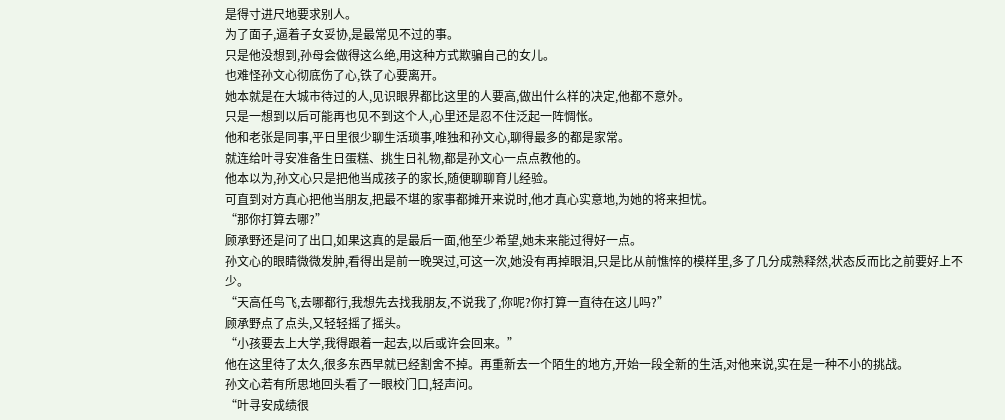是得寸进尺地要求别人。
为了面子,逼着子女妥协,是最常见不过的事。
只是他没想到,孙母会做得这么绝,用这种方式欺骗自己的女儿。
也难怪孙文心彻底伤了心,铁了心要离开。
她本就是在大城市待过的人,见识眼界都比这里的人要高,做出什么样的决定,他都不意外。
只是一想到以后可能再也见不到这个人,心里还是忍不住泛起一阵惆怅。
他和老张是同事,平日里很少聊生活琐事,唯独和孙文心,聊得最多的都是家常。
就连给叶寻安准备生日蛋糕、挑生日礼物,都是孙文心一点点教他的。
他本以为,孙文心只是把他当成孩子的家长,随便聊聊育儿经验。
可直到对方真心把他当朋友,把最不堪的家事都摊开来说时,他才真心实意地,为她的将来担忧。
“那你打算去哪?”
顾承野还是问了出口,如果这真的是最后一面,他至少希望,她未来能过得好一点。
孙文心的眼睛微微发肿,看得出是前一晚哭过,可这一次,她没有再掉眼泪,只是比从前憔悴的模样里,多了几分成熟释然,状态反而比之前要好上不少。
“天高任鸟飞,去哪都行,我想先去找我朋友,不说我了,你呢?你打算一直待在这儿吗?”
顾承野点了点头,又轻轻摇了摇头。
“小孩要去上大学,我得跟着一起去,以后或许会回来。”
他在这里待了太久,很多东西早就已经割舍不掉。再重新去一个陌生的地方,开始一段全新的生活,对他来说,实在是一种不小的挑战。
孙文心若有所思地回头看了一眼校门口,轻声问。
“叶寻安成绩很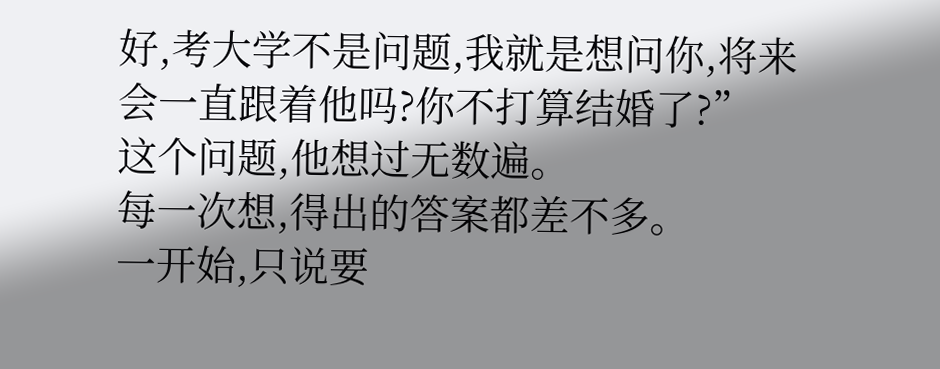好,考大学不是问题,我就是想问你,将来会一直跟着他吗?你不打算结婚了?”
这个问题,他想过无数遍。
每一次想,得出的答案都差不多。
一开始,只说要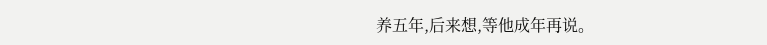养五年,后来想,等他成年再说。